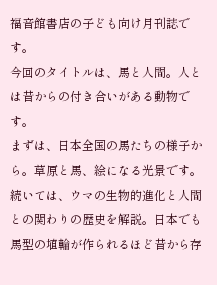福音館書店の子ども向け月刊誌です。
今回のタイトルは、馬と人間。人とは昔からの付き合いがある動物です。
まずは、日本全国の馬たちの様子から。草原と馬、絵になる光景です。
続いては、ウマの生物的進化と人間との関わりの歴史を解説。日本でも馬型の埴輪が作られるほど昔から存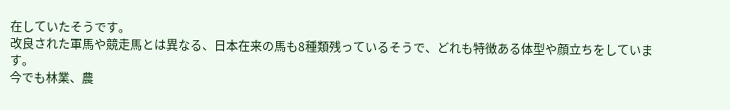在していたそうです。
改良された軍馬や競走馬とは異なる、日本在来の馬も8種類残っているそうで、どれも特徴ある体型や顔立ちをしています。
今でも林業、農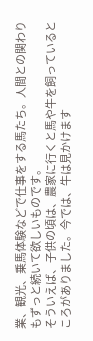業、観光、乗馬体験などで仕事をする馬たち。人間との関わりもずっと続いて欲しいものです。
そういえば、子供の頃は、農家に行くと馬や牛を飼っているところがありました。今では、牛は見かけます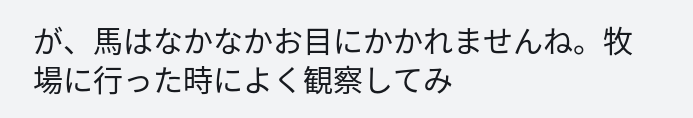が、馬はなかなかお目にかかれませんね。牧場に行った時によく観察してみ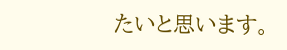たいと思います。